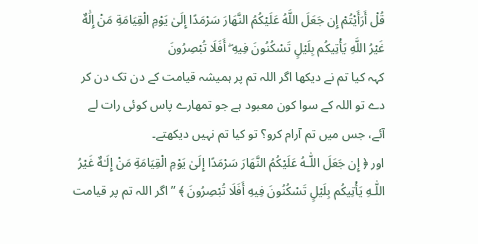قُلْ أَرَأَيْتُمْ إِن جَعَلَ اللَّهُ عَلَيْكُمُ النَّهَارَ سَرْمَدًا إِلَىٰ يَوْمِ الْقِيَامَةِ مَنْ إِلَٰهٌ غَيْرُ اللَّهِ يَأْتِيكُم بِلَيْلٍ تَسْكُنُونَ فِيهِ ۖ أَفَلَا تُبْصِرُونَ
کہہ کیا تم نے دیکھا اگر اللہ تم پر ہمیشہ قیامت کے دن تک دن کر دے تو اللہ کے سوا کون معبود ہے جو تمھارے پاس کوئی رات لے آئے، جس میں تم آرام کرو؟ تو کیا تم نہیں دیکھتے۔
اور ﴿ إِن جَعَلَ اللّٰـهُ عَلَيْكُمُ النَّهَارَ سَرْمَدًا إِلَىٰ يَوْمِ الْقِيَامَةِ مَنْ إِلَـٰهٌ غَيْرُ اللّٰـهِ يَأْتِيكُم بِلَيْلٍ تَسْكُنُونَ فِيهِ أَفَلَا تُبْصِرُونَ ﴾ ” اگر اللہ تم پر قیامت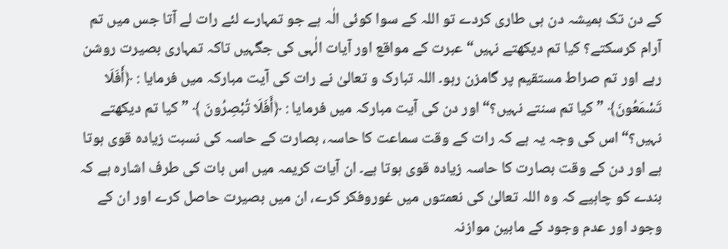کے دن تک ہمیشہ دن ہی طاری کردے تو اللہ کے سوا کوئی الٰہ ہے جو تمہارے لئے رات لے آتا جس میں تم آرام کرسکتے؟ کیا تم دیکھتے نہیں“ عبرت کے مواقع اور آیات الٰہی کی جگہیں تاکہ تمہاری بصیرت روشن رہے اور تم صراط مستقیم پر گامزن رہو۔ اللہ تبارک و تعالیٰ نے رات کی آیت مبارکہ میں فرمایا : ﴿أَفَلَا تَسْمَعُونَ﴾ ” کیا تم سنتے نہیں؟“ اور دن کی آیت مبارکہ میں فرمایا : ﴿أَفَلَا تُبْصِرُونَ ﴾ ” کیا تم دیکھتے نہیں؟“ اس کی وجہ یہ ہے کہ رات کے وقت سماعت کا حاسہ، بصارت کے حاسہ کی نسبت زیادہ قوی ہوتا ہے اور دن کے وقت بصارت کا حاسہ زیادہ قوی ہوتا ہے۔ ان آیات کریمہ میں اس بات کی طرف اشارہ ہے کہ بندے کو چاہیے کہ وہ اللہ تعالیٰ کی نعمتوں میں غوروفکر کرے، ان میں بصیرت حاصل کرے اور ان کے وجود اور عدم وجود کے مابین موازنہ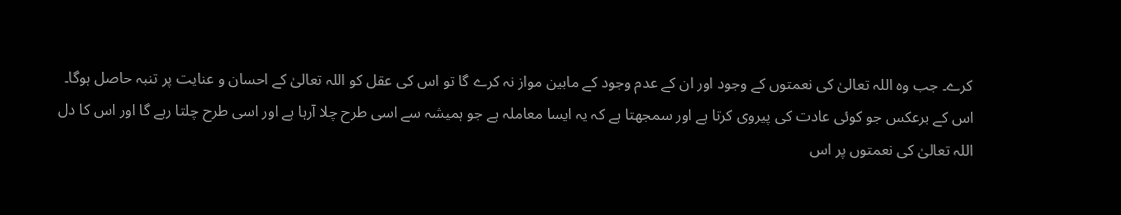کرے۔ جب وہ اللہ تعالیٰ کی نعمتوں کے وجود اور ان کے عدم وجود کے مابین مواز نہ کرے گا تو اس کی عقل کو اللہ تعالیٰ کے احسان و عنایت پر تنبہ حاصل ہوگا۔ اس کے برعکس جو کوئی عادت کی پیروی کرتا ہے اور سمجھتا ہے کہ یہ ایسا معاملہ ہے جو ہمیشہ سے اسی طرح چلا آرہا ہے اور اسی طرح چلتا رہے گا اور اس کا دل اللہ تعالیٰ کی نعمتوں پر اس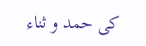کی حمد و ثناء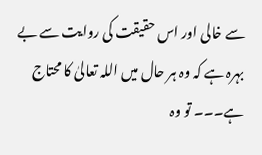سے خالی اور اس حقیقت کی روایت سے بے بہرہ ہے کہ وہ ہر حال میں اللہ تعالیٰ کا محتاج ہے۔۔۔ تو وہ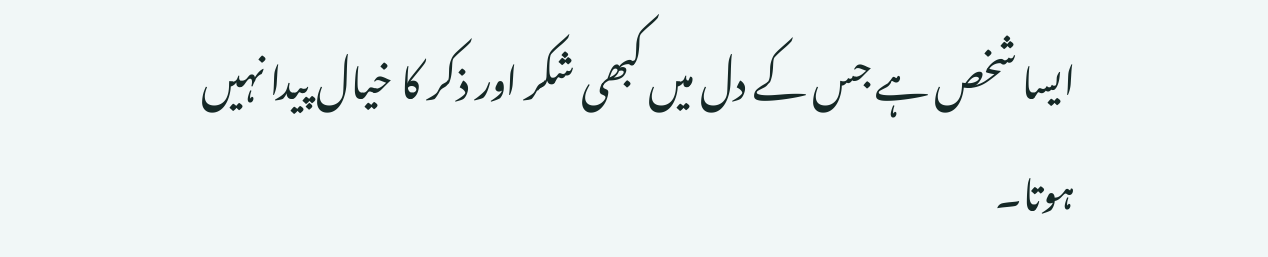ایسا شخص ہے جس کے دل میں کبھی شکر اور ذکر کا خیال پیدا نہیں ہوتا۔